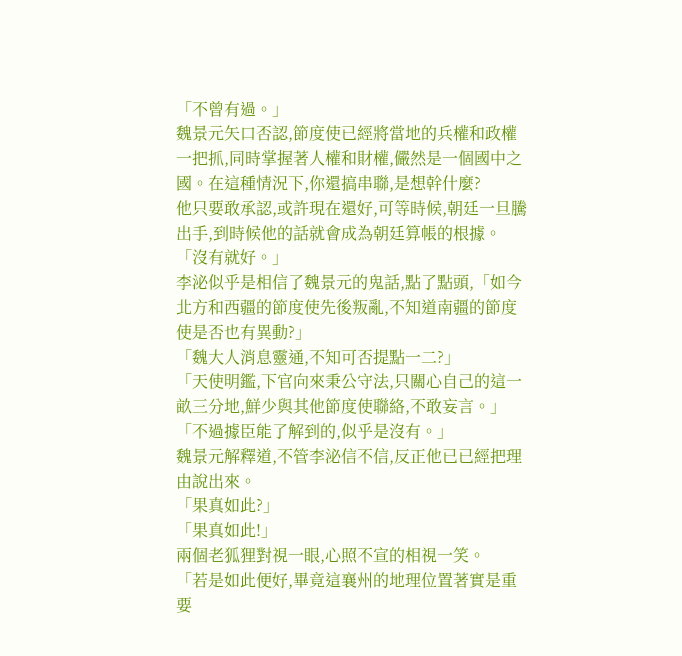「不曾有過。」
魏景元矢口否認,節度使已經將當地的兵權和政權一把抓,同時掌握著人權和財權,儼然是一個國中之國。在這種情況下,你還搞串聯,是想幹什麼?
他只要敢承認,或許現在還好,可等時候,朝廷一旦騰出手,到時候他的話就會成為朝廷算帳的根據。
「沒有就好。」
李泌似乎是相信了魏景元的鬼話,點了點頭,「如今北方和西疆的節度使先後叛亂,不知道南疆的節度使是否也有異動?」
「魏大人消息靈通,不知可否提點一二?」
「天使明鑑,下官向來秉公守法,只關心自己的這一畝三分地,鮮少與其他節度使聯絡,不敢妄言。」
「不過據臣能了解到的,似乎是沒有。」
魏景元解釋道,不管李泌信不信,反正他已已經把理由說出來。
「果真如此?」
「果真如此!」
兩個老狐狸對視一眼,心照不宣的相視一笑。
「若是如此便好,畢竟這襄州的地理位置著實是重要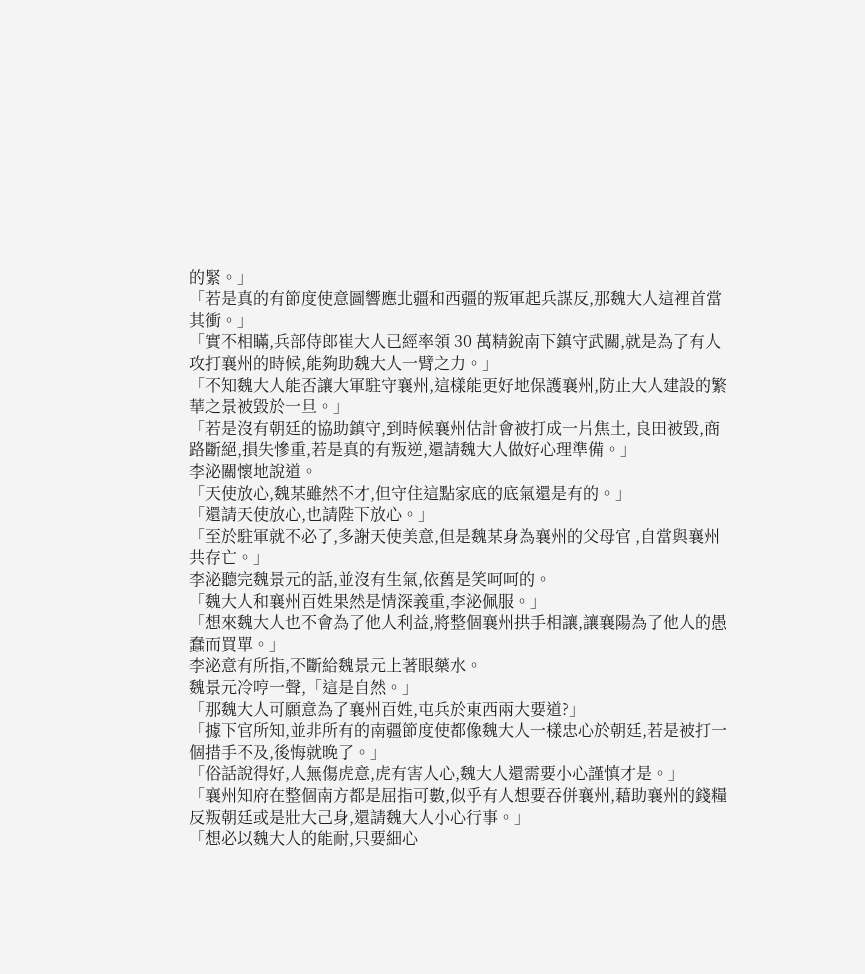的緊。」
「若是真的有節度使意圖響應北疆和西疆的叛軍起兵謀反,那魏大人這裡首當其衝。」
「實不相瞞,兵部侍郎崔大人已經率領 30 萬精銳南下鎮守武關,就是為了有人攻打襄州的時候,能夠助魏大人一臂之力。」
「不知魏大人能否讓大軍駐守襄州,這樣能更好地保護襄州,防止大人建設的繁華之景被毀於一旦。」
「若是沒有朝廷的協助鎮守,到時候襄州估計會被打成一片焦土, 良田被毀,商路斷絕,損失慘重,若是真的有叛逆,還請魏大人做好心理準備。」
李泌關懷地說道。
「天使放心,魏某雖然不才,但守住這點家底的底氣還是有的。」
「還請天使放心,也請陛下放心。」
「至於駐軍就不必了,多謝天使美意,但是魏某身為襄州的父母官 ,自當與襄州共存亡。」
李泌聽完魏景元的話,並沒有生氣,依舊是笑呵呵的。
「魏大人和襄州百姓果然是情深義重,李泌佩服。」
「想來魏大人也不會為了他人利益,將整個襄州拱手相讓,讓襄陽為了他人的愚蠢而買單。」
李泌意有所指,不斷給魏景元上著眼藥水。
魏景元冷哼一聲,「這是自然。」
「那魏大人可願意為了襄州百姓,屯兵於東西兩大要道?」
「據下官所知,並非所有的南疆節度使都像魏大人一樣忠心於朝廷,若是被打一個措手不及,後悔就晚了。」
「俗話說得好,人無傷虎意,虎有害人心,魏大人還需要小心謹慎才是。」
「襄州知府在整個南方都是屈指可數,似乎有人想要吞併襄州,藉助襄州的錢糧反叛朝廷或是壯大己身,還請魏大人小心行事。」
「想必以魏大人的能耐,只要細心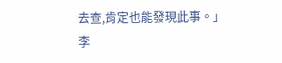去查,肯定也能發現此事。」
李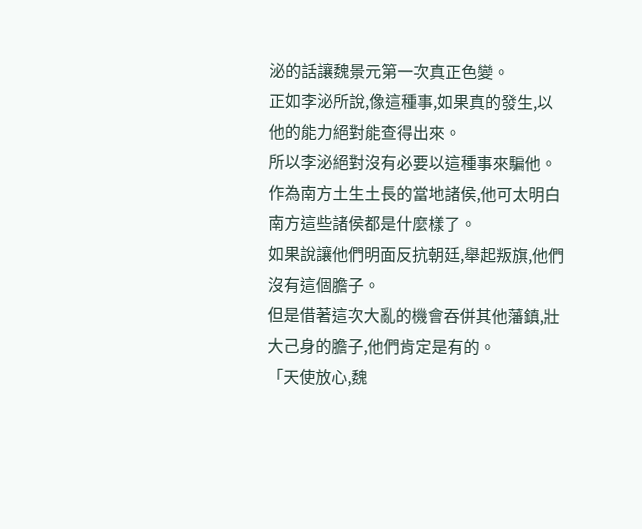泌的話讓魏景元第一次真正色變。
正如李泌所說,像這種事,如果真的發生,以他的能力絕對能查得出來。
所以李泌絕對沒有必要以這種事來騙他。
作為南方土生土長的當地諸侯,他可太明白南方這些諸侯都是什麼樣了。
如果說讓他們明面反抗朝廷,舉起叛旗,他們沒有這個膽子。
但是借著這次大亂的機會吞併其他藩鎮,壯大己身的膽子,他們肯定是有的。
「天使放心,魏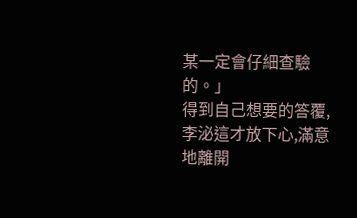某一定會仔細查驗的。」
得到自己想要的答覆,李泌這才放下心,滿意地離開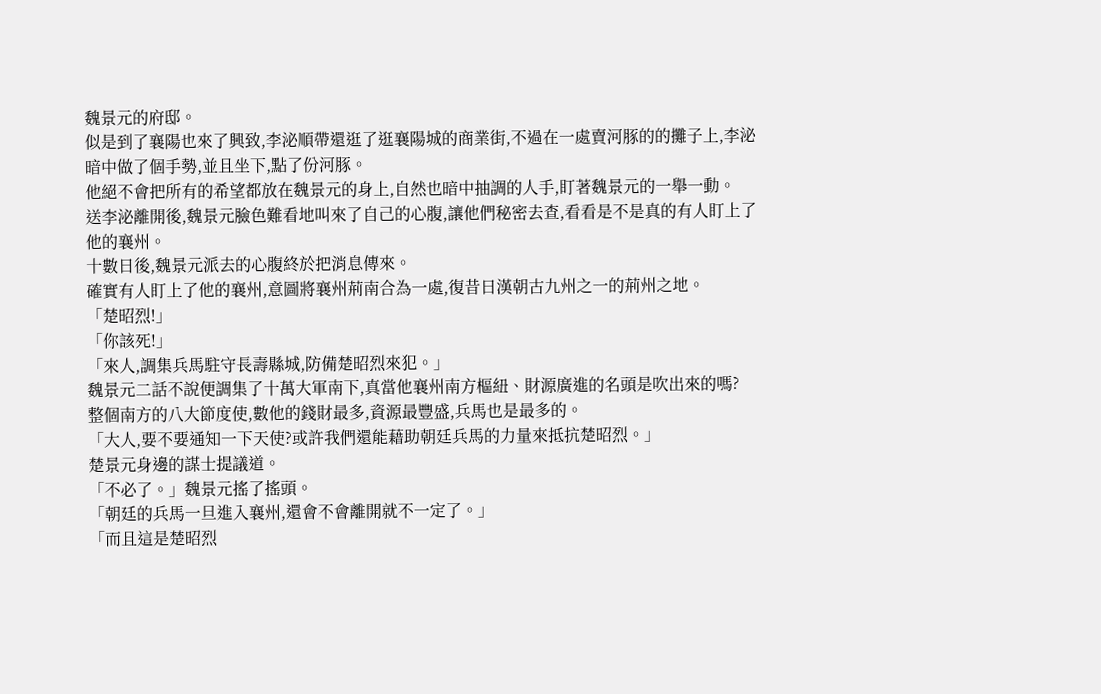魏景元的府邸。
似是到了襄陽也來了興致,李泌順帶還逛了逛襄陽城的商業街,不過在一處賣河豚的的攤子上,李泌暗中做了個手勢,並且坐下,點了份河豚。
他絕不會把所有的希望都放在魏景元的身上,自然也暗中抽調的人手,盯著魏景元的一舉一動。
送李泌離開後,魏景元臉色難看地叫來了自己的心腹,讓他們秘密去查,看看是不是真的有人盯上了他的襄州。
十數日後,魏景元派去的心腹終於把消息傳來。
確實有人盯上了他的襄州,意圖將襄州荊南合為一處,復昔日漢朝古九州之一的荊州之地。
「楚昭烈!」
「你該死!」
「來人,調集兵馬駐守長壽縣城,防備楚昭烈來犯。」
魏景元二話不說便調集了十萬大軍南下,真當他襄州南方樞紐、財源廣進的名頭是吹出來的嗎?
整個南方的八大節度使,數他的錢財最多,資源最豐盛,兵馬也是最多的。
「大人,要不要通知一下天使?或許我們還能藉助朝廷兵馬的力量來抵抗楚昭烈。」
楚景元身邊的謀士提議道。
「不必了。」魏景元搖了搖頭。
「朝廷的兵馬一旦進入襄州,還會不會離開就不一定了。」
「而且這是楚昭烈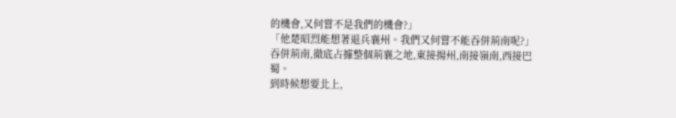的機會,又何嘗不是我們的機會?」
「他楚昭烈能想著退兵襄州。我們又何嘗不能吞併荊南呢?」
吞併荊南,徹底占據整個荊襄之地,東接揚州,南接嶺南,西接巴蜀。
到時候想要北上,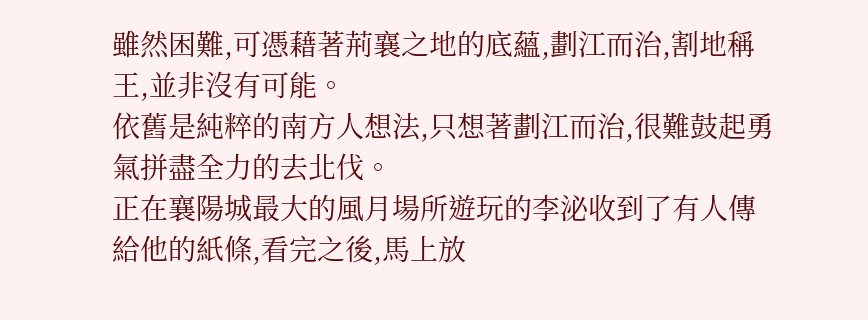雖然困難,可憑藉著荊襄之地的底蘊,劃江而治,割地稱王,並非沒有可能。
依舊是純粹的南方人想法,只想著劃江而治,很難鼓起勇氣拼盡全力的去北伐。
正在襄陽城最大的風月場所遊玩的李泌收到了有人傳給他的紙條,看完之後,馬上放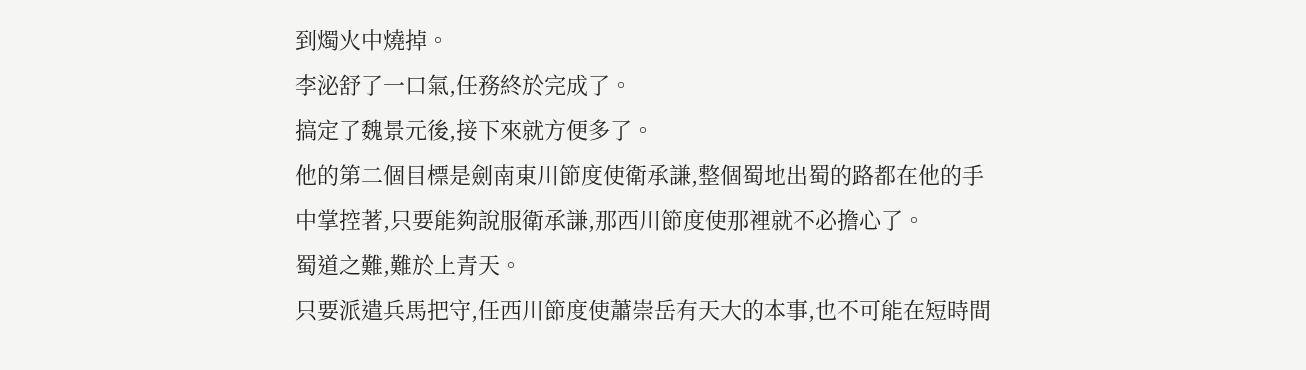到燭火中燒掉。
李泌舒了一口氣,任務終於完成了。
搞定了魏景元後,接下來就方便多了。
他的第二個目標是劍南東川節度使衛承謙,整個蜀地出蜀的路都在他的手中掌控著,只要能夠說服衛承謙,那西川節度使那裡就不必擔心了。
蜀道之難,難於上青天。
只要派遣兵馬把守,任西川節度使蕭崇岳有天大的本事,也不可能在短時間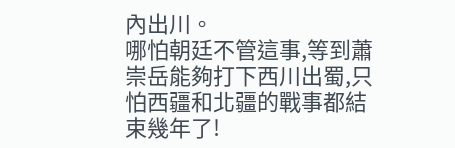內出川。
哪怕朝廷不管這事,等到蕭崇岳能夠打下西川出蜀,只怕西疆和北疆的戰事都結束幾年了!